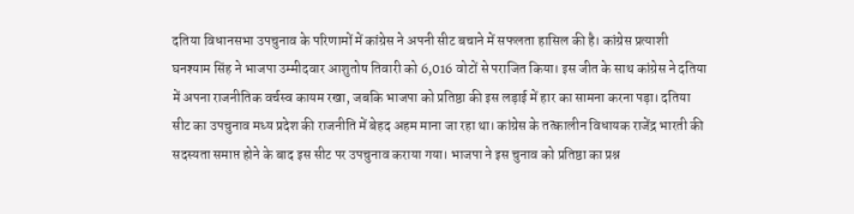दतिया विधानसभा उपचुनाव के परिणामों में कांग्रेस ने अपनी सीट बचाने में सफलता हासिल की है। कांग्रेस प्रत्याशी घनश्याम सिंह ने भाजपा उम्मीदवार आशुतोष तिवारी को 6,016 वोटों से पराजित किया। इस जीत के साथ कांग्रेस ने दतिया में अपना राजनीतिक वर्चस्व कायम रखा, जबकि भाजपा को प्रतिष्ठा की इस लड़ाई में हार का सामना करना पड़ा। दतिया सीट का उपचुनाव मध्य प्रदेश की राजनीति में बेहद अहम माना जा रहा था। कांग्रेस के तत्कालीन विधायक राजेंद्र भारती की सदस्यता समाप्त होने के बाद इस सीट पर उपचुनाव कराया गया। भाजपा ने इस चुनाव को प्रतिष्ठा का प्रश्न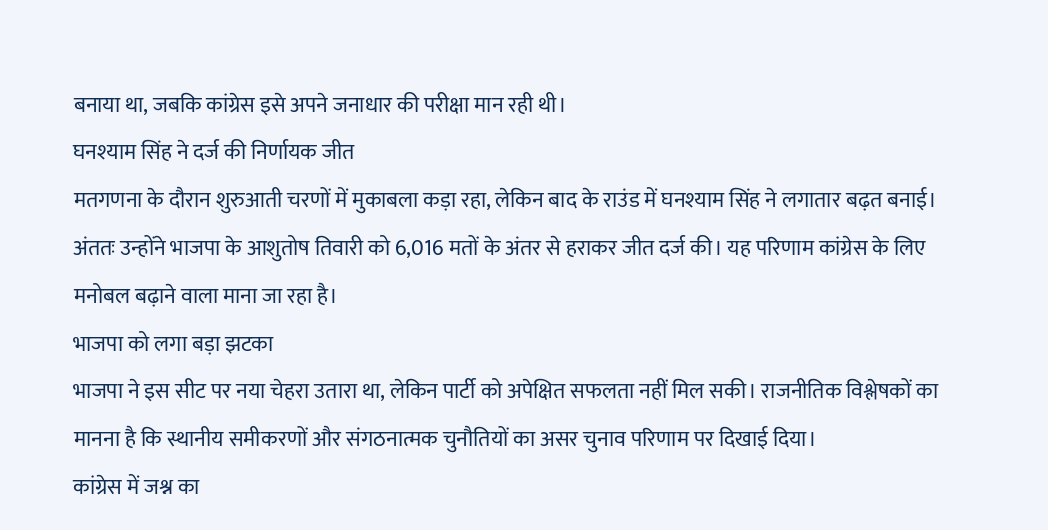बनाया था, जबकि कांग्रेस इसे अपने जनाधार की परीक्षा मान रही थी।
घनश्याम सिंह ने दर्ज की निर्णायक जीत
मतगणना के दौरान शुरुआती चरणों में मुकाबला कड़ा रहा, लेकिन बाद के राउंड में घनश्याम सिंह ने लगातार बढ़त बनाई। अंततः उन्होंने भाजपा के आशुतोष तिवारी को 6,016 मतों के अंतर से हराकर जीत दर्ज की। यह परिणाम कांग्रेस के लिए मनोबल बढ़ाने वाला माना जा रहा है।
भाजपा को लगा बड़ा झटका
भाजपा ने इस सीट पर नया चेहरा उतारा था, लेकिन पार्टी को अपेक्षित सफलता नहीं मिल सकी। राजनीतिक विश्लेषकों का मानना है कि स्थानीय समीकरणों और संगठनात्मक चुनौतियों का असर चुनाव परिणाम पर दिखाई दिया।
कांग्रेस में जश्न का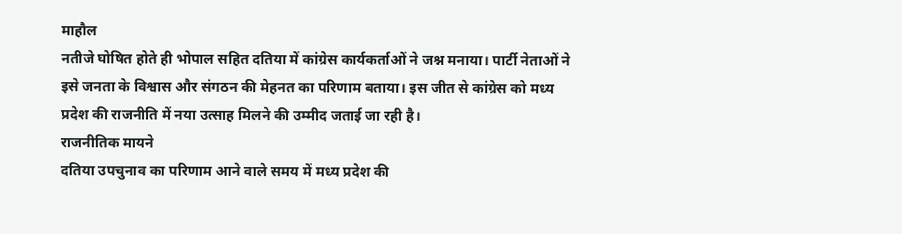माहौल
नतीजे घोषित होते ही भोपाल सहित दतिया में कांग्रेस कार्यकर्ताओं ने जश्न मनाया। पार्टी नेताओं ने इसे जनता के विश्वास और संगठन की मेहनत का परिणाम बताया। इस जीत से कांग्रेस को मध्य प्रदेश की राजनीति में नया उत्साह मिलने की उम्मीद जताई जा रही है।
राजनीतिक मायने
दतिया उपचुनाव का परिणाम आने वाले समय में मध्य प्रदेश की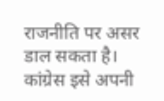राजनीति पर असर डाल सकता है। कांग्रेस इसे अपनी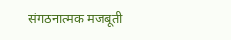संगठनात्मक मजबूती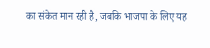का संकेत मान रही है, जबकि भाजपा के लिए यह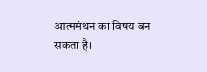आत्ममंथन का विषय बन सकता है।